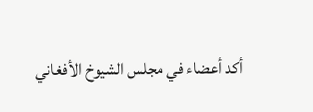أكد أعضاء في مجلس الشيوخ الأفغاني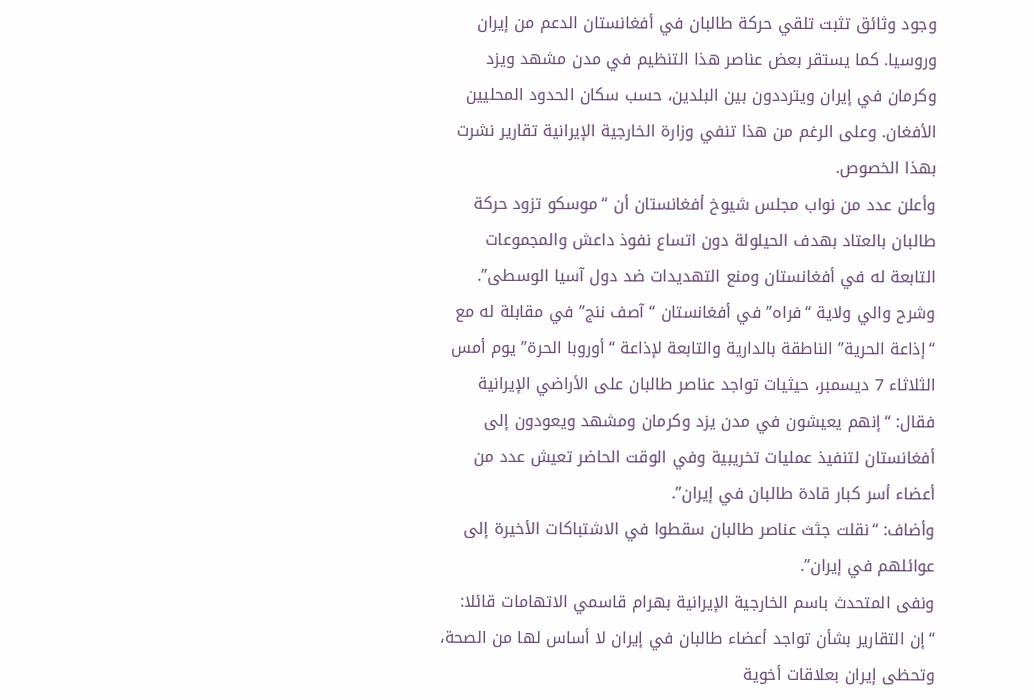وجود وثائق تثبت تلقي حركة طالبان في أفغانستان الدعم من إيران وروسيا. كما يستقر بعض عناصر هذا التنظيم في مدن مشهد ويزد وكرمان في إيران ويترددون بين البلدين، حسب سكان الحدود المحليين الأفغان. وعلى الرغم من هذا تنفي وزارة الخارجية الإيرانية تقارير نشرت بهذا الخصوص.
وأعلن عدد من نواب مجلس شيوخ أفغانستان أن “موسكو تزود حركة طالبان بالعتاد بهدف الحيلولة دون اتساع نفوذ داعش والمجموعات التابعة له في أفغانستان ومنع التهديدات ضد دول آسيا الوسطى”.
وشرح والي ولاية “فراه” في أفغانستان “آصف ننج” في مقابلة له مع “إذاعة الحرية” الناطقة بالدارية والتابعة لإذاعة “أوروبا الحرة” يوم أمس الثلاثاء 7 ديسمبر، حيثيات تواجد عناصر طالبان على الأراضي الإيرانية فقال: “إنهم يعيشون في مدن يزد وكرمان ومشهد ويعودون إلى أفغانستان لتنفيذ عمليات تخريبية وفي الوقت الحاضر تعيش عدد من أعضاء أسر كبار قادة طالبان في إيران”.
وأضاف: “نقلت جثث عناصر طالبان سقطوا في الاشتباكات الأخيرة إلى عوائلهم في إيران”.
ونفى المتحدث باسم الخارجية الإيرانية بهرام قاسمي الاتهامات قائلا: “إن التقارير بشأن تواجد أعضاء طالبان في إيران لا أساس لها من الصحة، وتحظى إيران بعلاقات أخوية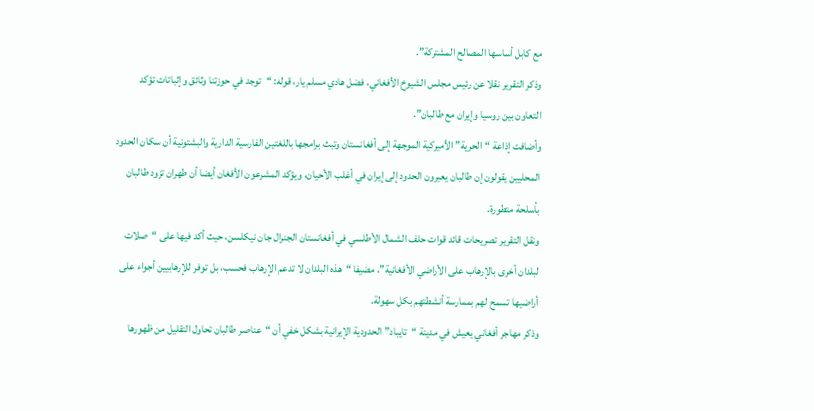مع كابل أساسها المصالح المشتركة”.
وذكر التقرير نقلا عن رئيس مجلس الشيوخ الأفغاني، فضل هادي مسلم يار، قوله: “توجد في حوزتنا وثائق وإثباتات تؤكد التعاون بين روسيا وإيران مع طالبان”.
وأضافت إذاعة “الحرية” الأميركية الموجهة إلى أفغانستان وتبث برامجها باللغتين الفارسية الدارية والبشتونية أن سكان الحدود المحليين يقولون إن طالبان يعبرون الحدود إلى إيران في أغلب الأحيان، ويؤكد المشرعون الأفغان أيضا أن طهران تزود طالبان بأسلحة متطورة.
ونقل التقرير تصريحات قائد قوات حلف الشمال الأطلسي في أفغانستان الجنرال جان نيكلسن، حيث أكد فيها على “صلات لبلدان أخرى بالإرهاب على الأراضي الأفغانية”، مضيفا “هذه البلدان لا تدعم الإرهاب فحسب، بل توفر للإرهابيين أجواء على أراضيها تسمح لهم بممارسة أنشطتهم بكل سهولة.
وذكر مهاجر أفغاني يعيش في مدينة “تايباد” الحدودية الإيرانية بشكل خفي أن “عناصر طالبان تحاول التقليل من ظهورها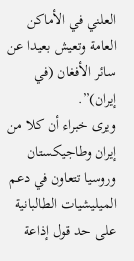العلني في الأماكن العامة وتعيش بعيدا عن سائر الأفغان (في إيران)”.
ويرى خبراء أن كلا من إيران وطاجيكستان وروسيا تتعاون في دعم الميليشيات الطالبانية على حد قول إذاعة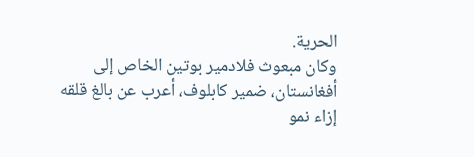الحرية.
وكان مبعوث فلادمير بوتين الخاص إلى أفغانستان، ضمير كابلوف، أعرب عن بالغ قلقه إزاء نمو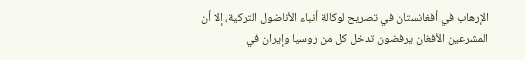الإرهاب في أفغانستان في تصريح لوكالة أنباء الأناضول التركية، إلا أن المشرعين الأفغان يرفضون تدخل كل من روسيا وإيران في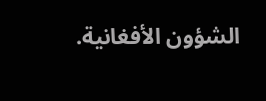الشؤون الأفغانية.